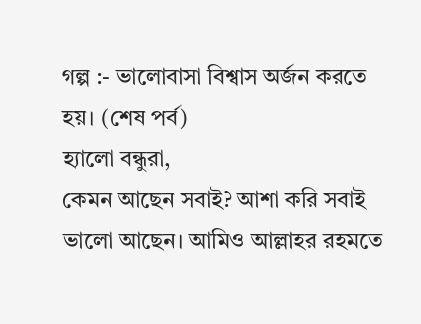গল্প :- ভালোবাসা বিশ্বাস অর্জন করতে হয়। (শেষ পর্ব)
হ্যালো বন্ধুরা,
কেমন আছেন সবাই? আশা করি সবাই ভালো আছেন। আমিও আল্লাহর রহমতে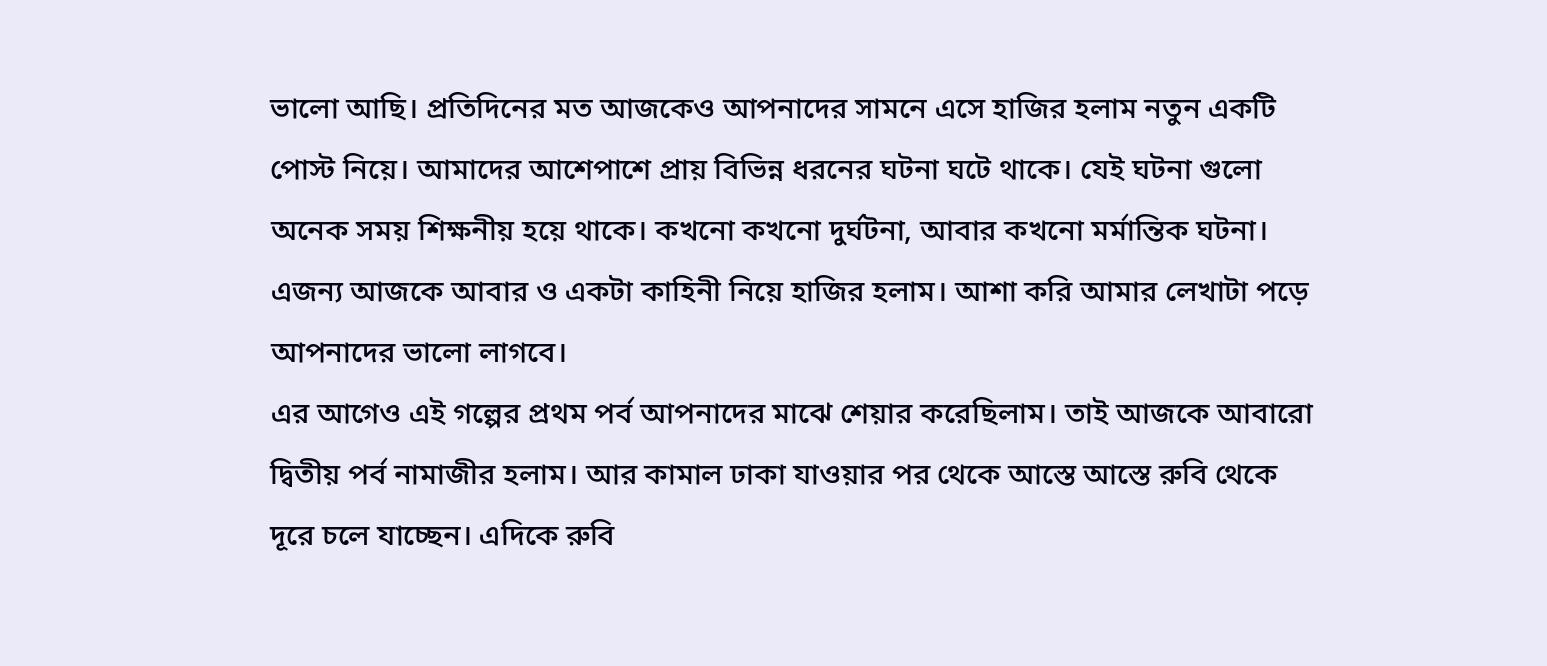ভালো আছি। প্রতিদিনের মত আজকেও আপনাদের সামনে এসে হাজির হলাম নতুন একটি পোস্ট নিয়ে। আমাদের আশেপাশে প্রায় বিভিন্ন ধরনের ঘটনা ঘটে থাকে। যেই ঘটনা গুলো অনেক সময় শিক্ষনীয় হয়ে থাকে। কখনো কখনো দুর্ঘটনা, আবার কখনো মর্মান্তিক ঘটনা। এজন্য আজকে আবার ও একটা কাহিনী নিয়ে হাজির হলাম। আশা করি আমার লেখাটা পড়ে আপনাদের ভালো লাগবে।
এর আগেও এই গল্পের প্রথম পর্ব আপনাদের মাঝে শেয়ার করেছিলাম। তাই আজকে আবারো দ্বিতীয় পর্ব নামাজীর হলাম। আর কামাল ঢাকা যাওয়ার পর থেকে আস্তে আস্তে রুবি থেকে দূরে চলে যাচ্ছেন। এদিকে রুবি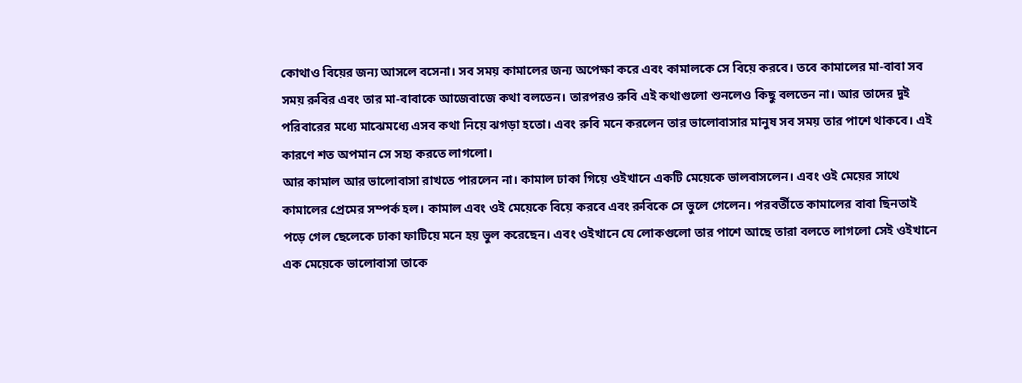কোথাও বিয়ের জন্য আসলে বসেনা। সব সময় কামালের জন্য অপেক্ষা করে এবং কামালকে সে বিয়ে করবে। তবে কামালের মা-বাবা সব সময় রুবির এবং তার মা-বাবাকে আজেবাজে কথা বলতেন। তারপরও রুবি এই কথাগুলো শুনলেও কিছু বলতেন না। আর তাদের দুই পরিবারের মধ্যে মাঝেমধ্যে এসব কথা নিয়ে ঝগড়া হতো। এবং রুবি মনে করলেন তার ভালোবাসার মানুষ সব সময় তার পাশে থাকবে। এই কারণে শত অপমান সে সহ্য করতে লাগলো।
আর কামাল আর ভালোবাসা রাখতে পারলেন না। কামাল ঢাকা গিয়ে ওইখানে একটি মেয়েকে ভালবাসলেন। এবং ওই মেয়ের সাথে কামালের প্রেমের সম্পর্ক হল। কামাল এবং ওই মেয়েকে বিয়ে করবে এবং রুবিকে সে ভুলে গেলেন। পরবর্তীতে কামালের বাবা ছিনতাই পড়ে গেল ছেলেকে ঢাকা ফাটিয়ে মনে হয় ভুল করেছেন। এবং ওইখানে যে লোকগুলো তার পাশে আছে তারা বলতে লাগলো সেই ওইখানে এক মেয়েকে ভালোবাসা তাকে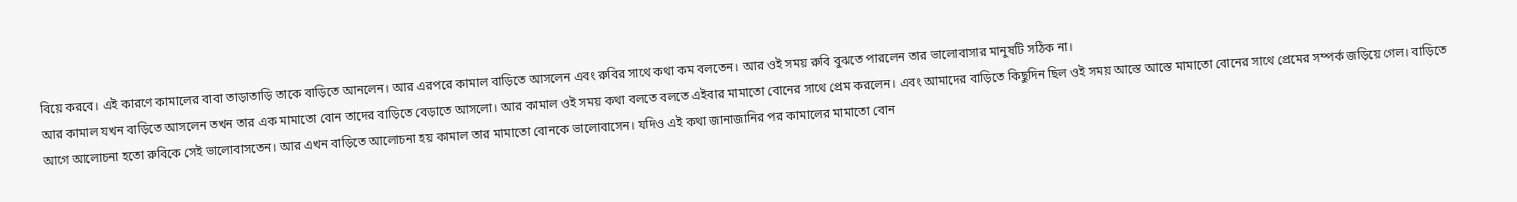বিয়ে করবে। এই কারণে কামালের বাবা তাড়াতাড়ি তাকে বাড়িতে আনলেন। আর এরপরে কামাল বাড়িতে আসলেন এবং রুবির সাথে কথা কম বলতেন। আর ওই সময় রুবি বুঝতে পারলেন তার ভালোবাসার মানুষটি সঠিক না।
আর কামাল যখন বাড়িতে আসলেন তখন তার এক মামাতো বোন তাদের বাড়িতে বেড়াতে আসলো। আর কামাল ওই সময় কথা বলতে বলতে এইবার মামাতো বোনের সাথে প্রেম করলেন। এবং আমাদের বাড়িতে কিছুদিন ছিল ওই সময় আস্তে আস্তে মামাতো বোনের সাথে প্রেমের সম্পর্ক জড়িয়ে গেল। বাড়িতে আগে আলোচনা হতো রুবিকে সেই ভালোবাসতেন। আর এখন বাড়িতে আলোচনা হয় কামাল তার মামাতো বোনকে ভালোবাসেন। যদিও এই কথা জানাজানির পর কামালের মামাতো বোন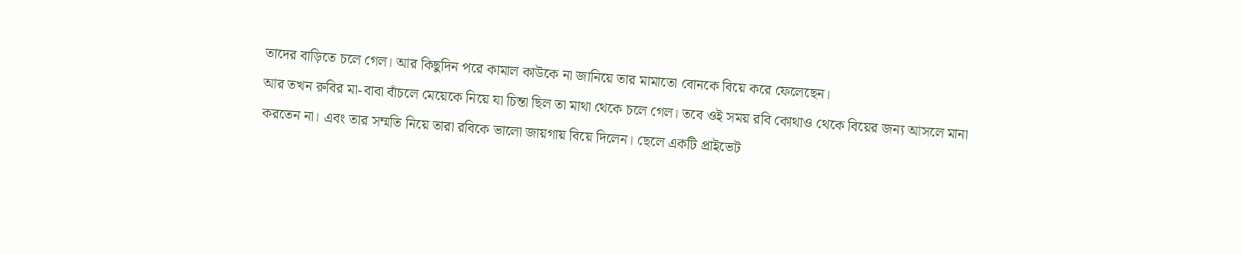তাদের বাড়িতে চলে গেল। আর কিছুদিন পরে কামাল কাউকে না জানিয়ে তার মামাতো বোনকে বিয়ে করে ফেলেছেন।
আর তখন রুবির মা-বাবা বাঁচলে মেয়েকে নিয়ে যা চিন্তা ছিল তা মাথা থেকে চলে গেল। তবে ওই সময় রবি কোথাও থেকে বিয়ের জন্য আসলে মানা করতেন না। এবং তার সম্মতি নিয়ে তারা রবিকে ভালো জায়গায় বিয়ে দিলেন। ছেলে একটি প্রাইভেট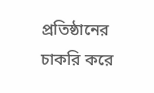প্রতিষ্ঠানের চাকরি করে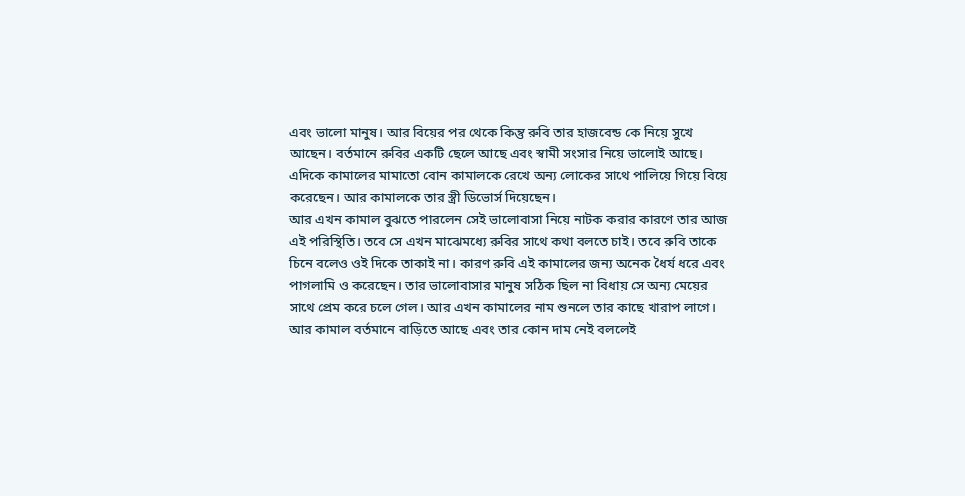এবং ভালো মানুষ। আর বিয়ের পর থেকে কিন্তু রুবি তার হাজবেন্ড কে নিয়ে সুখে আছেন। বর্তমানে রুবির একটি ছেলে আছে এবং স্বামী সংসার নিয়ে ভালোই আছে। এদিকে কামালের মামাতো বোন কামালকে রেখে অন্য লোকের সাথে পালিয়ে গিয়ে বিয়ে করেছেন। আর কামালকে তার স্ত্রী ডিভোর্স দিয়েছেন।
আর এখন কামাল বুঝতে পারলেন সেই ভালোবাসা নিয়ে নাটক করার কারণে তার আজ এই পরিস্থিতি। তবে সে এখন মাঝেমধ্যে রুবির সাথে কথা বলতে চাই। তবে রুবি তাকে চিনে বলেও ওই দিকে তাকাই না। কারণ রুবি এই কামালের জন্য অনেক ধৈর্য ধরে এবং পাগলামি ও করেছেন। তার ভালোবাসার মানুষ সঠিক ছিল না বিধায় সে অন্য মেয়ের সাথে প্রেম করে চলে গেল। আর এখন কামালের নাম শুনলে তার কাছে খারাপ লাগে। আর কামাল বর্তমানে বাড়িতে আছে এবং তার কোন দাম নেই বললেই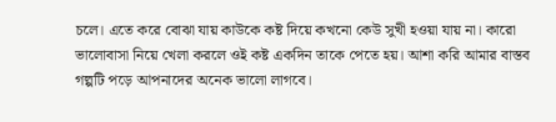চলে। এতে করে বোঝা যায় কাউকে কষ্ট দিয়ে কখনো কেউ সুখী হওয়া যায় না। কারো ভালোবাসা নিয়ে খেলা করলে ওই কষ্ট একদিন তাকে পেতে হয়। আশা করি আমার বাস্তব গল্পটি পড়ে আপনাদের অনেক ভালো লাগবে।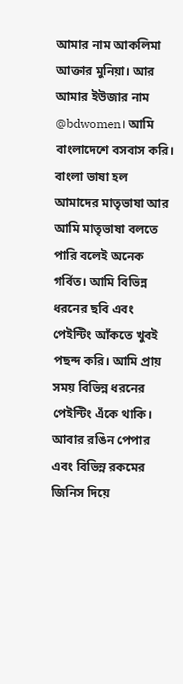আমার নাম আকলিমা আক্তার মুনিয়া। আর আমার ইউজার নাম @bdwomen। আমি বাংলাদেশে বসবাস করি। বাংলা ভাষা হল আমাদের মাতৃভাষা আর আমি মাতৃভাষা বলতে পারি বলেই অনেক গর্বিত। আমি বিভিন্ন ধরনের ছবি এবং পেইন্টিং আঁকতে খুবই পছন্দ করি। আমি প্রায় সময় বিভিন্ন ধরনের পেইন্টিং এঁকে থাকি। আবার রঙিন পেপার এবং বিভিন্ন রকমের জিনিস দিয়ে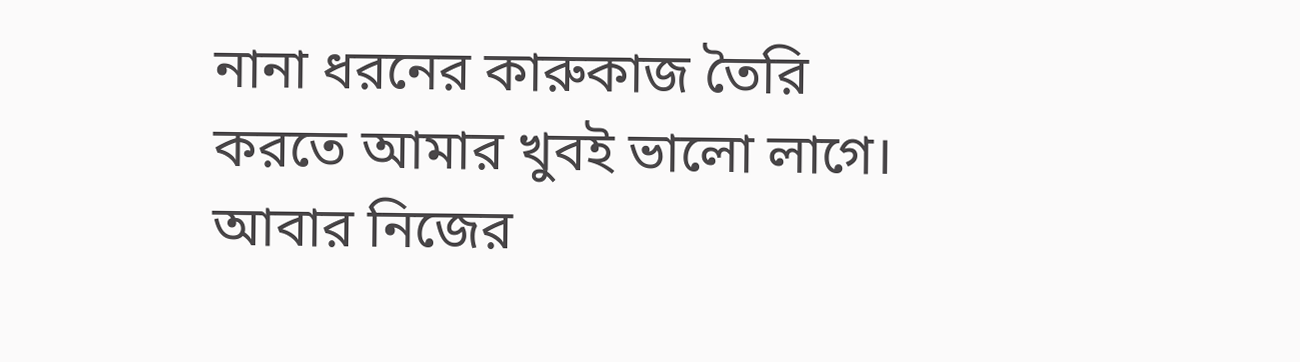নানা ধরনের কারুকাজ তৈরি করতে আমার খুবই ভালো লাগে। আবার নিজের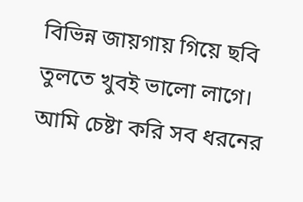বিভিন্ন জায়গায় গিয়ে ছবি তুলতে খুবই ভালো লাগে। আমি চেষ্টা করি সব ধরনের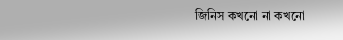জিনিস কখনো না কখনো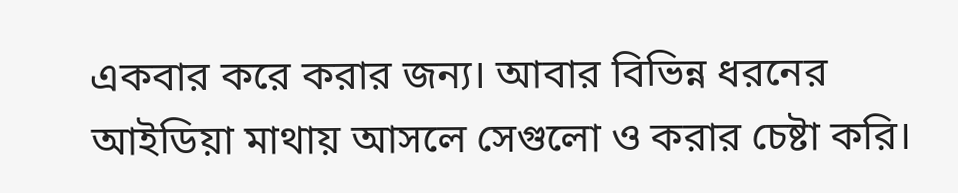একবার করে করার জন্য। আবার বিভিন্ন ধরনের আইডিয়া মাথায় আসলে সেগুলো ও করার চেষ্টা করি।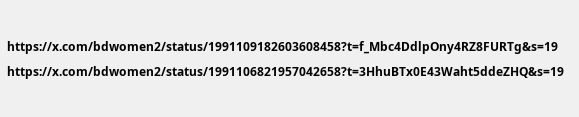https://x.com/bdwomen2/status/1991109182603608458?t=f_Mbc4DdlpOny4RZ8FURTg&s=19
https://x.com/bdwomen2/status/1991106821957042658?t=3HhuBTx0E43Waht5ddeZHQ&s=19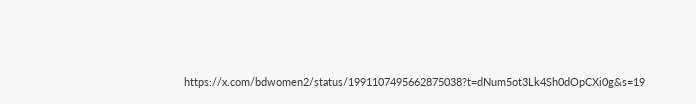https://x.com/bdwomen2/status/1991107495662875038?t=dNum5ot3Lk4Sh0dOpCXi0g&s=19